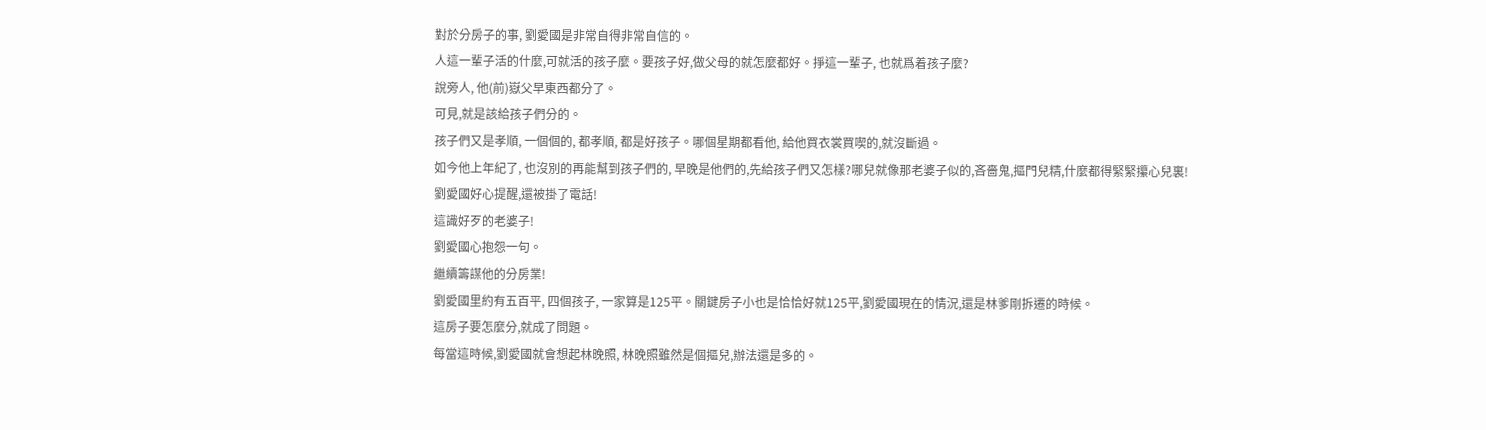對於分房子的事, 劉愛國是非常自得非常自信的。
人這一輩子活的什麼,可就活的孩子麼。要孩子好,做父母的就怎麼都好。掙這一輩子, 也就爲着孩子麼?
說旁人, 他(前)嶽父早東西都分了。
可見,就是該給孩子們分的。
孩子們又是孝順, 一個個的, 都孝順, 都是好孩子。哪個星期都看他, 給他買衣裳買喫的,就沒斷過。
如今他上年紀了, 也沒別的再能幫到孩子們的, 早晚是他們的,先給孩子們又怎樣?哪兒就像那老婆子似的,吝嗇鬼,摳門兒精,什麼都得緊緊攥心兒裏!
劉愛國好心提醒,還被掛了電話!
這識好歹的老婆子!
劉愛國心抱怨一句。
繼續籌謀他的分房業!
劉愛國里約有五百平, 四個孩子, 一家算是125平。關鍵房子小也是恰恰好就125平,劉愛國現在的情況,還是林爹剛拆遷的時候。
這房子要怎麼分,就成了問題。
每當這時候,劉愛國就會想起林晚照, 林晚照雖然是個摳兒,辦法還是多的。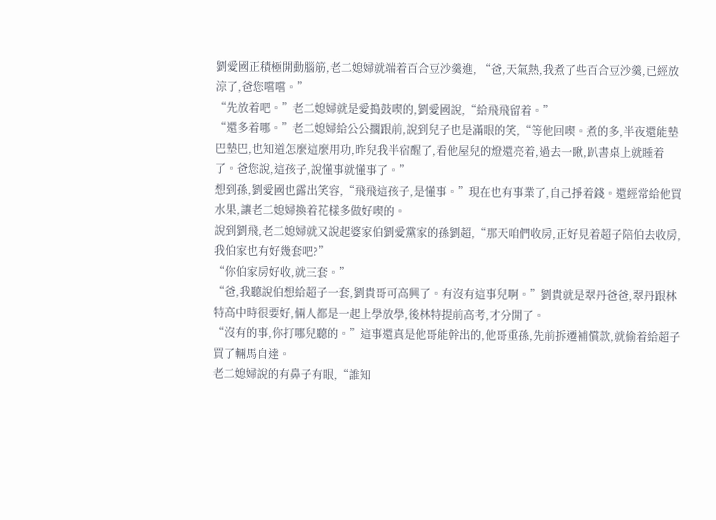劉愛國正積極開動腦筋,老二媳婦就端着百合豆沙羹進, “爸,天氣熱,我煮了些百合豆沙羹,已經放涼了,爸您嚐嚐。”
“先放着吧。”老二媳婦就是愛搗鼓喫的,劉愛國說,“給飛飛留着。”
“還多着哪。”老二媳婦給公公擱跟前,說到兒子也是滿眼的笑,“等他回喫。煮的多,半夜還能墊巴墊巴,也知道怎麼這麼用功,昨兒我半宿醒了,看他屋兒的燈還亮着,過去一瞅,趴書桌上就睡着了。爸您說,這孩子,說懂事就懂事了。”
想到孫,劉愛國也露出笑容,“飛飛這孩子,是懂事。”現在也有事業了,自己掙着錢。還經常給他買水果,讓老二媳婦換着花樣多做好喫的。
說到劉飛,老二媳婦就又說起婆家伯劉愛黨家的孫劉超,“那天咱們收房,正好見着超子陪伯去收房,我伯家也有好幾套吧?”
“你伯家房好收,就三套。”
“爸,我聽說伯想給超子一套,劉貴哥可高興了。有沒有這事兒啊。”劉貴就是翠丹爸爸,翠丹跟林特高中時很要好,倆人都是一起上學放學,後林特提前高考,才分開了。
“沒有的事,你打哪兒聽的。”這事還真是他哥能幹出的,他哥重孫,先前拆遷補償款,就偷着給超子買了輛馬自達。
老二媳婦說的有鼻子有眼,“誰知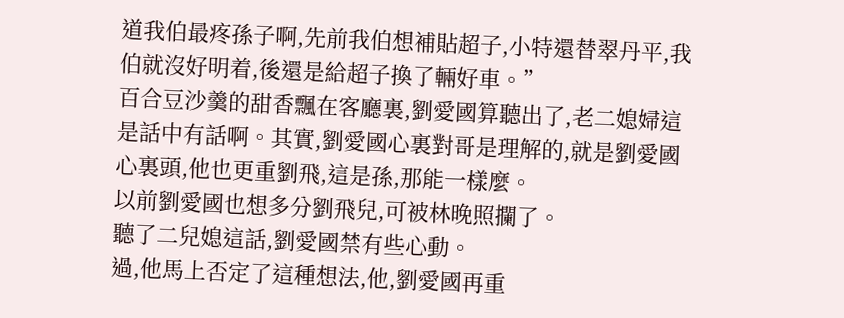道我伯最疼孫子啊,先前我伯想補貼超子,小特還替翠丹平,我伯就沒好明着,後還是給超子換了輛好車。”
百合豆沙羹的甜香飄在客廳裏,劉愛國算聽出了,老二媳婦這是話中有話啊。其實,劉愛國心裏對哥是理解的,就是劉愛國心裏頭,他也更重劉飛,這是孫,那能一樣麼。
以前劉愛國也想多分劉飛兒,可被林晚照攔了。
聽了二兒媳這話,劉愛國禁有些心動。
過,他馬上否定了這種想法,他,劉愛國再重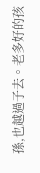孫,也越過子去。老多好的孩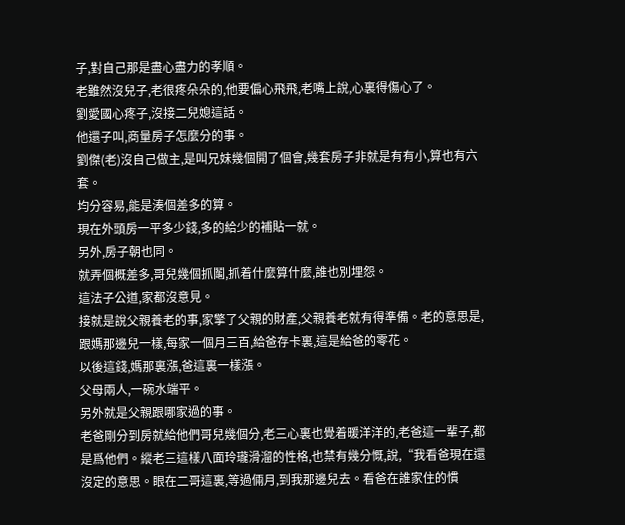子,對自己那是盡心盡力的孝順。
老雖然沒兒子,老很疼朵朵的,他要偏心飛飛,老嘴上說,心裏得傷心了。
劉愛國心疼子,沒接二兒媳這話。
他還子叫,商量房子怎麼分的事。
劉傑(老)沒自己做主,是叫兄妹幾個開了個會,幾套房子非就是有有小,算也有六套。
均分容易,能是湊個差多的算。
現在外頭房一平多少錢,多的給少的補貼一就。
另外,房子朝也同。
就弄個概差多,哥兒幾個抓鬮,抓着什麼算什麼,誰也別埋怨。
這法子公道,家都沒意見。
接就是說父親養老的事,家擎了父親的財產,父親養老就有得準備。老的意思是,跟媽那邊兒一樣,每家一個月三百,給爸存卡裏,這是給爸的零花。
以後這錢,媽那裏漲,爸這裏一樣漲。
父母兩人,一碗水端平。
另外就是父親跟哪家過的事。
老爸剛分到房就給他們哥兒幾個分,老三心裏也覺着暖洋洋的,老爸這一輩子,都是爲他們。縱老三這樣八面玲瓏滑溜的性格,也禁有幾分慨,說,“我看爸現在還沒定的意思。眼在二哥這裏,等過倆月,到我那邊兒去。看爸在誰家住的慣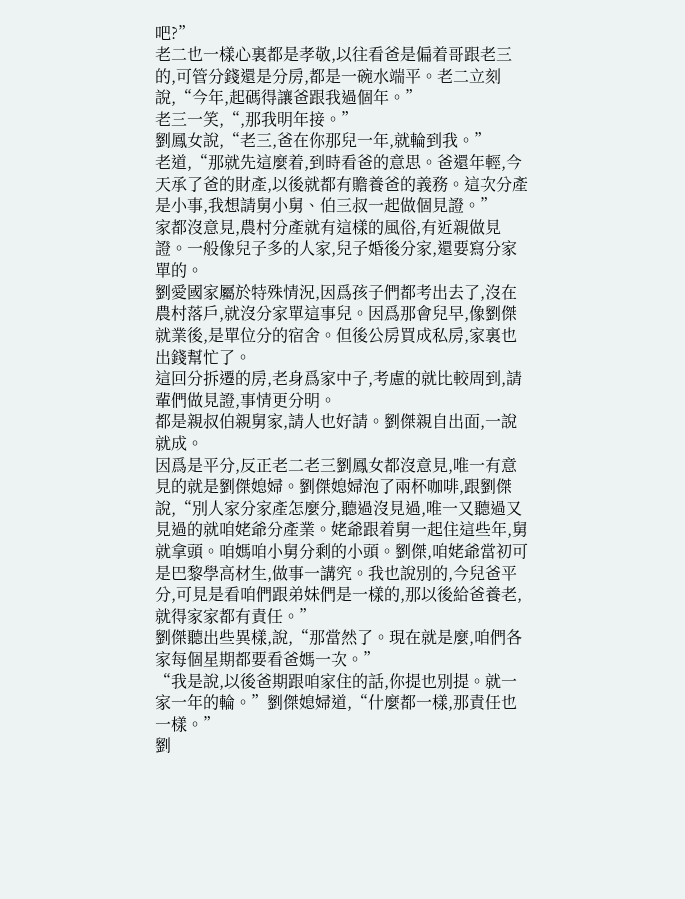吧?”
老二也一樣心裏都是孝敬,以往看爸是偏着哥跟老三的,可管分錢還是分房,都是一碗水端平。老二立刻說,“今年,起碼得讓爸跟我過個年。”
老三一笑,“,那我明年接。”
劉鳳女說,“老三,爸在你那兒一年,就輪到我。”
老道,“那就先這麼着,到時看爸的意思。爸還年輕,今天承了爸的財產,以後就都有贍養爸的義務。這次分產是小事,我想請舅小舅、伯三叔一起做個見證。”
家都沒意見,農村分產就有這樣的風俗,有近親做見證。一般像兒子多的人家,兒子婚後分家,還要寫分家單的。
劉愛國家屬於特殊情況,因爲孩子們都考出去了,沒在農村落戶,就沒分家單這事兒。因爲那會兒早,像劉傑就業後,是單位分的宿舍。但後公房買成私房,家裏也出錢幫忙了。
這回分拆遷的房,老身爲家中子,考慮的就比較周到,請輩們做見證,事情更分明。
都是親叔伯親舅家,請人也好請。劉傑親自出面,一說就成。
因爲是平分,反正老二老三劉鳳女都沒意見,唯一有意見的就是劉傑媳婦。劉傑媳婦泡了兩杯咖啡,跟劉傑說,“別人家分家產怎麼分,聽過沒見過,唯一又聽過又見過的就咱姥爺分產業。姥爺跟着舅一起住這些年,舅就拿頭。咱媽咱小舅分剩的小頭。劉傑,咱姥爺當初可是巴黎學高材生,做事一講究。我也說別的,今兒爸平分,可見是看咱們跟弟妹們是一樣的,那以後給爸養老,就得家家都有責任。”
劉傑聽出些異樣,說,“那當然了。現在就是麼,咱們各家每個星期都要看爸媽一次。”
“我是說,以後爸期跟咱家住的話,你提也別提。就一家一年的輪。”劉傑媳婦道,“什麼都一樣,那責任也一樣。”
劉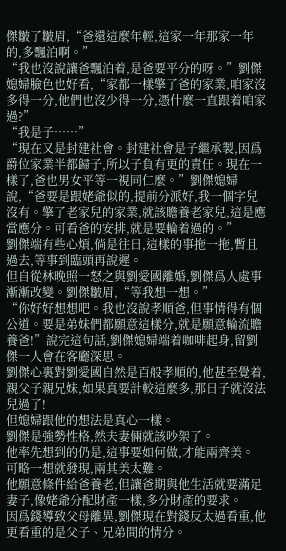傑皺了皺眉,“爸還這麼年輕,這家一年那家一年的,多飄泊啊。”
“我也沒說讓爸飄泊着,是爸要平分的呀。”劉傑媳婦臉色也好看,“家都一樣擎了爸的家業,咱家沒多得一分,他們也沒少得一分,憑什麼一直跟着咱家過?”
“我是子……”
“現在又是封建社會。封建社會是子繼承製,因爲爵位家業半都歸子,所以子負有更的責任。現在一樣了,爸也男女平等一視同仁麼。”劉傑媳婦說,“爸要是跟姥爺似的,提前分派好,我一個字兒沒有。擎了老家兒的家業,就該贍養老家兒,這是應當應分。可看爸的安排,就是要輪着過的。”
劉傑端有些心煩,倘是往日,這樣的事拖一拖,暫且過去,等事到臨頭再說遲。
但自從林晚照一怒之與劉愛國離婚,劉傑爲人處事漸漸改變。劉傑皺眉,“等我想一想。”
“你好好想想吧。我也沒說孝順爸,但事情得有個公道。要是弟妹們都願意這樣分,就是願意輪流贍養爸!”說完這句話,劉傑媳婦端着咖啡起身,留劉傑一人會在客廳深思。
劉傑心裏對劉愛國自然是百般孝順的,他甚至覺着,親父子親兄妹,如果真要計較這麼多,那日子就沒法兒過了!
但媳婦跟他的想法是真心一樣。
劉傑是強勢性格,然夫妻倆就該吵架了。
他率先想到的仍是,這事要如何做,才能兩齊美。
可略一想就發現,兩其美太難。
他願意條件給爸養老,但讓爸期與他生活就要滿足妻子,像姥爺分配財產一樣,多分財產的要求。
因爲錢導致父母離異,劉傑現在對錢反太過看重,他更看重的是父子、兄弟間的情分。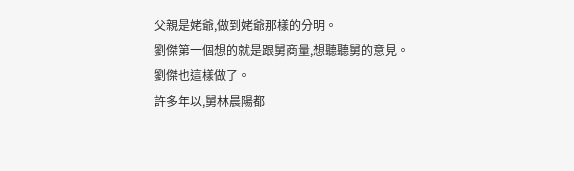父親是姥爺,做到姥爺那樣的分明。
劉傑第一個想的就是跟舅商量,想聽聽舅的意見。
劉傑也這樣做了。
許多年以,舅林晨陽都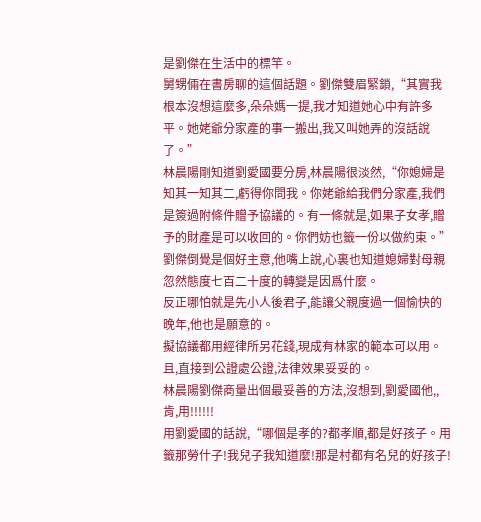是劉傑在生活中的標竿。
舅甥倆在書房聊的這個話題。劉傑雙眉緊鎖,“其實我根本沒想這麼多,朵朵媽一提,我才知道她心中有許多平。她姥爺分家產的事一搬出,我又叫她弄的沒話說了。”
林晨陽剛知道劉愛國要分房,林晨陽很淡然,“你媳婦是知其一知其二,虧得你問我。你姥爺給我們分家產,我們是簽過附條件贈予協議的。有一條就是,如果子女孝,贈予的財產是可以收回的。你們妨也籤一份以做約束。”
劉傑倒覺是個好主意,他嘴上說,心裏也知道媳婦對母親忽然態度七百二十度的轉變是因爲什麼。
反正哪怕就是先小人後君子,能讓父親度過一個愉快的晚年,他也是願意的。
擬協議都用經律所另花錢,現成有林家的範本可以用。
且,直接到公證處公證,法律效果妥妥的。
林晨陽劉傑商量出個最妥善的方法,沒想到,劉愛國他,,肯,用!!!!!!
用劉愛國的話說,“哪個是孝的?都孝順,都是好孩子。用籤那勞什子!我兒子我知道麼!那是村都有名兒的好孩子!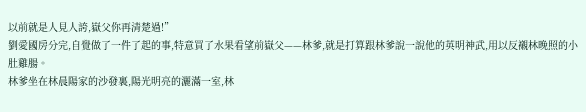以前就是人見人誇,嶽父你再清楚過!”
劉愛國房分完,自覺做了一件了起的事,特意買了水果看望前嶽父——林爹,就是打算跟林爹說一說他的英明神武,用以反襯林晚照的小肚雞腸。
林爹坐在林晨陽家的沙發裏,陽光明亮的灑滿一室,林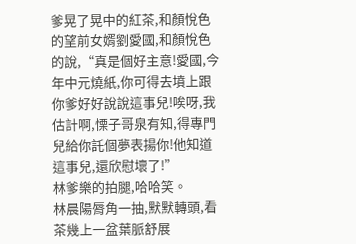爹晃了晃中的紅茶,和顏悅色的望前女婿劉愛國,和顏悅色的說,“真是個好主意!愛國,今年中元燒紙,你可得去墳上跟你爹好好說說這事兒!唉呀,我估計啊,慄子哥泉有知,得專門兒給你託個夢表揚你!他知道這事兒,還欣慰壞了!”
林爹樂的拍腿,哈哈笑。
林晨陽脣角一抽,默默轉頭,看茶幾上一盆葉脈舒展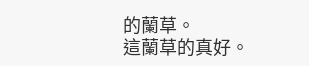的蘭草。
這蘭草的真好。